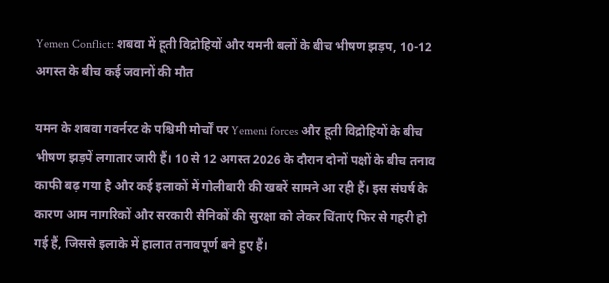Yemen Conflict: शबवा में हूती विद्रोहियों और यमनी बलों के बीच भीषण झड़प, 10-12 अगस्त के बीच कई जवानों की मौत

यमन के शबवा गवर्नरट के पश्चिमी मोर्चों पर Yemeni forces और हूती विद्रोहियों के बीच भीषण झड़पें लगातार जारी हैं। 10 से 12 अगस्त 2026 के दौरान दोनों पक्षों के बीच तनाव काफी बढ़ गया है और कई इलाकों में गोलीबारी की खबरें सामने आ रही हैं। इस संघर्ष के कारण आम नागरिकों और सरकारी सैनिकों की सुरक्षा को लेकर चिंताएं फिर से गहरी हो गई हैं, जिससे इलाके में हालात तनावपूर्ण बने हुए हैं।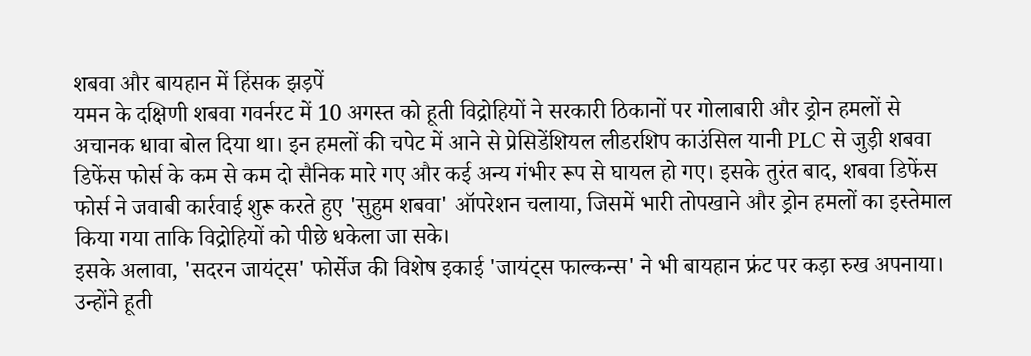शबवा और बायहान में हिंसक झड़पें
यमन के दक्षिणी शबवा गवर्नरट में 10 अगस्त को हूती विद्रोहियों ने सरकारी ठिकानों पर गोलाबारी और ड्रोन हमलों से अचानक धावा बोल दिया था। इन हमलों की चपेट में आने से प्रेसिडेंशियल लीडरशिप काउंसिल यानी PLC से जुड़ी शबवा डिफेंस फोर्स के कम से कम दो सैनिक मारे गए और कई अन्य गंभीर रूप से घायल हो गए। इसके तुरंत बाद, शबवा डिफेंस फोर्स ने जवाबी कार्रवाई शुरू करते हुए 'सुहुम शबवा' ऑपरेशन चलाया, जिसमें भारी तोपखाने और ड्रोन हमलों का इस्तेमाल किया गया ताकि विद्रोहियों को पीछे धकेला जा सके।
इसके अलावा, 'सदरन जायंट्स' फोर्सेज की विशेष इकाई 'जायंट्स फाल्कन्स' ने भी बायहान फ्रंट पर कड़ा रुख अपनाया। उन्होंने हूती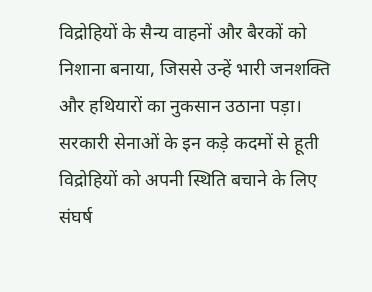विद्रोहियों के सैन्य वाहनों और बैरकों को निशाना बनाया, जिससे उन्हें भारी जनशक्ति और हथियारों का नुकसान उठाना पड़ा। सरकारी सेनाओं के इन कड़े कदमों से हूती विद्रोहियों को अपनी स्थिति बचाने के लिए संघर्ष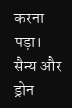करना पड़ा।
सैन्य और ड्रोन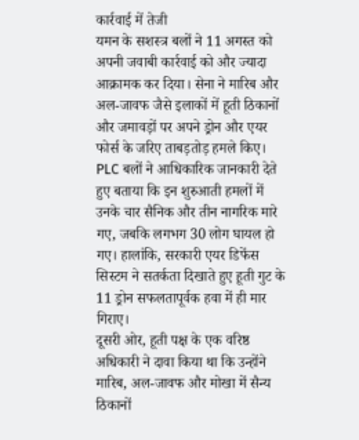कार्रवाई में तेजी
यमन के सशस्त्र बलों ने 11 अगस्त को अपनी जवाबी कार्रवाई को और ज्यादा आक्रामक कर दिया। सेना ने मारिब और अल-जावफ जैसे इलाकों में हूती ठिकानों और जमावड़ों पर अपने ड्रोन और एयर फोर्स के जरिए ताबड़तोड़ हमले किए। PLC बलों ने आधिकारिक जानकारी देते हुए बताया कि इन शुरुआती हमलों में उनके चार सैनिक और तीन नागरिक मारे गए, जबकि लगभग 30 लोग घायल हो गए। हालांकि, सरकारी एयर डिफेंस सिस्टम ने सतर्कता दिखाते हुए हूती गुट के 11 ड्रोन सफलतापूर्वक हवा में ही मार गिराए।
दूसरी ओर, हूती पक्ष के एक वरिष्ठ अधिकारी ने दावा किया था कि उन्होंने मारिब, अल-जावफ और मोखा में सैन्य ठिकानों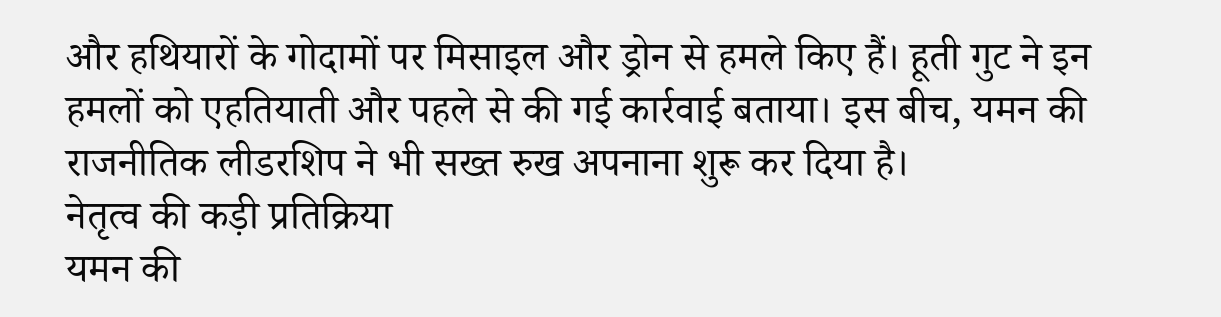और हथियारों के गोदामों पर मिसाइल और ड्रोन से हमले किए हैं। हूती गुट ने इन हमलों को एहतियाती और पहले से की गई कार्रवाई बताया। इस बीच, यमन की राजनीतिक लीडरशिप ने भी सख्त रुख अपनाना शुरू कर दिया है।
नेतृत्व की कड़ी प्रतिक्रिया
यमन की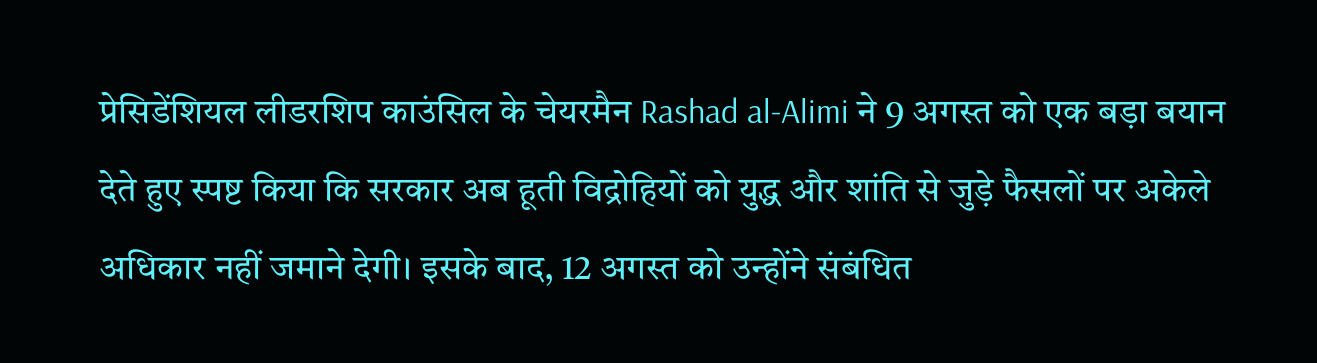प्रेसिडेंशियल लीडरशिप काउंसिल के चेयरमैन Rashad al-Alimi ने 9 अगस्त को एक बड़ा बयान देते हुए स्पष्ट किया कि सरकार अब हूती विद्रोहियों को युद्ध और शांति से जुड़े फैसलों पर अकेले अधिकार नहीं जमाने देगी। इसके बाद, 12 अगस्त को उन्होंने संबंधित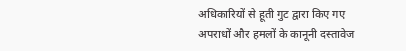अधिकारियों से हूती गुट द्वारा किए गए अपराधों और हमलों के कानूनी दस्तावेज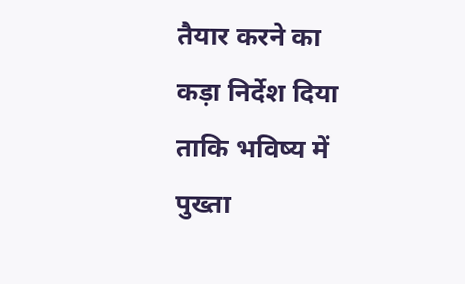तैयार करने का कड़ा निर्देश दिया ताकि भविष्य में पुख्ता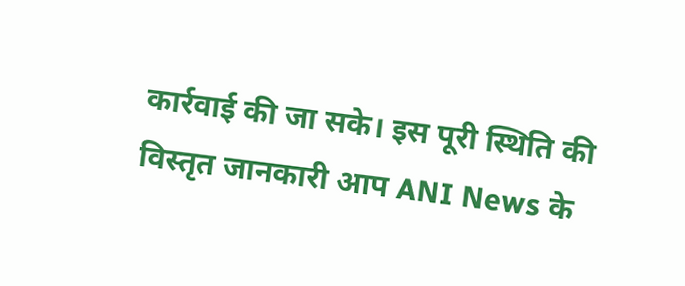कार्रवाई की जा सके। इस पूरी स्थिति की विस्तृत जानकारी आप ANI News के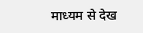माध्यम से देख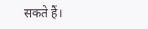सकते हैं।